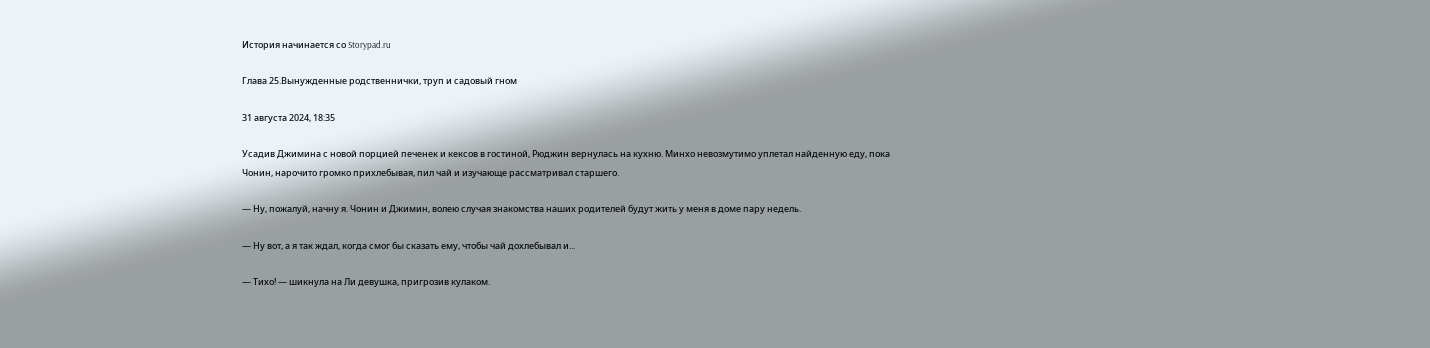История начинается со Storypad.ru

Глава 25.Вынужденные родственнички, труп и садовый гном

31 августа 2024, 18:35

Усадив Джимина с новой порцией печенек и кексов в гостиной, Рюджин вернулась на кухню. Минхо невозмутимо уплетал найденную еду, пока Чонин, нарочито громко прихлебывая, пил чай и изучающе рассматривал старшего.

— Ну, пожалуй, начну я. Чонин и Джимин, волею случая знакомства наших родителей будут жить у меня в доме пару недель.

— Ну вот, а я так ждал, когда смог бы сказать ему, чтобы чай дохлебывал и...

— Тихо! — шикнула на Ли девушка, пригрозив кулаком.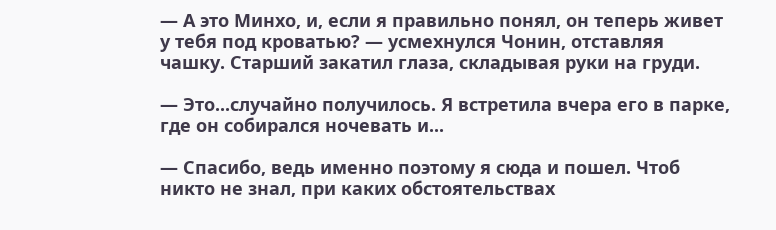— А это Минхо, и, если я правильно понял, он теперь живет у тебя под кроватью? — усмехнулся Чонин, отставляя чашку. Старший закатил глаза, складывая руки на груди.

— Это...случайно получилось. Я встретила вчера его в парке, где он собирался ночевать и...

— Спасибо, ведь именно поэтому я сюда и пошел. Чтоб никто не знал, при каких обстоятельствах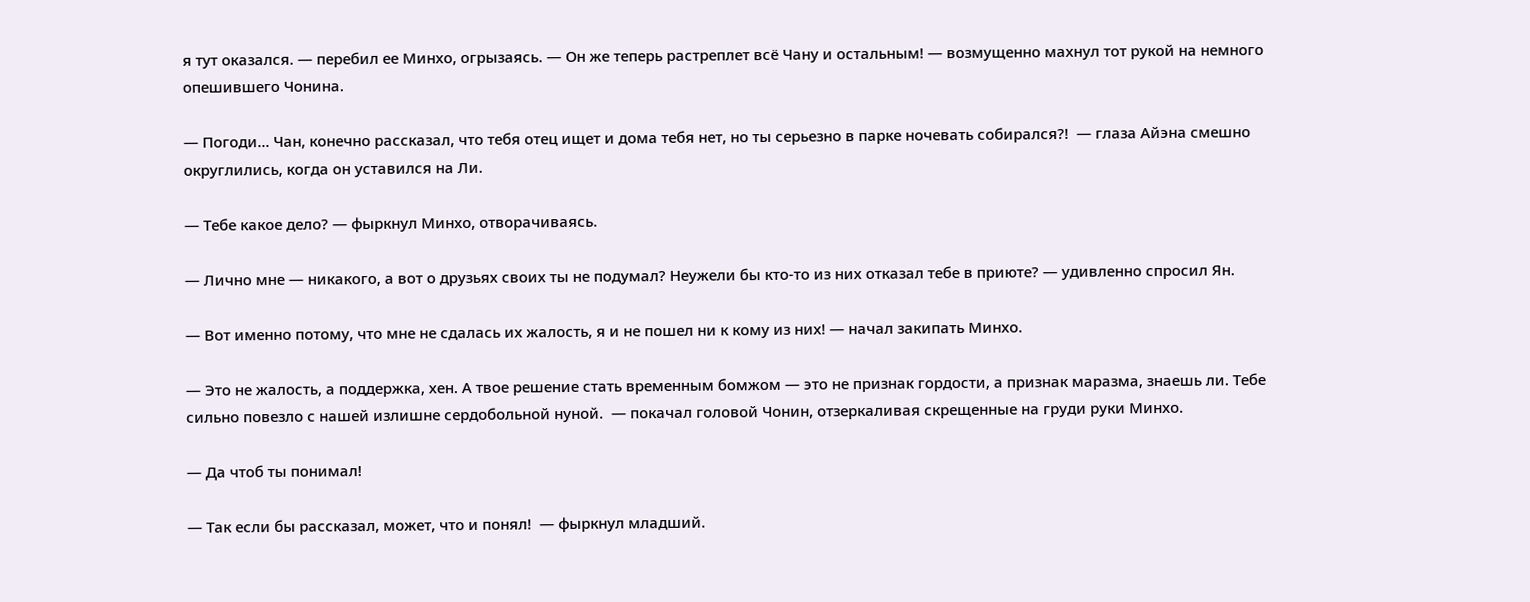я тут оказался. — перебил ее Минхо, огрызаясь. — Он же теперь растреплет всё Чану и остальным! — возмущенно махнул тот рукой на немного опешившего Чонина.

— Погоди... Чан, конечно рассказал, что тебя отец ищет и дома тебя нет, но ты серьезно в парке ночевать собирался?!  — глаза Айэна смешно округлились, когда он уставился на Ли.

— Тебе какое дело? — фыркнул Минхо, отворачиваясь.

— Лично мне — никакого, а вот о друзьях своих ты не подумал? Неужели бы кто-то из них отказал тебе в приюте? — удивленно спросил Ян.

— Вот именно потому, что мне не сдалась их жалость, я и не пошел ни к кому из них! — начал закипать Минхо.

— Это не жалость, а поддержка, хен. А твое решение стать временным бомжом — это не признак гордости, а признак маразма, знаешь ли. Тебе сильно повезло с нашей излишне сердобольной нуной.  — покачал головой Чонин, отзеркаливая скрещенные на груди руки Минхо.

— Да чтоб ты понимал!

— Так если бы рассказал, может, что и понял!  — фыркнул младший.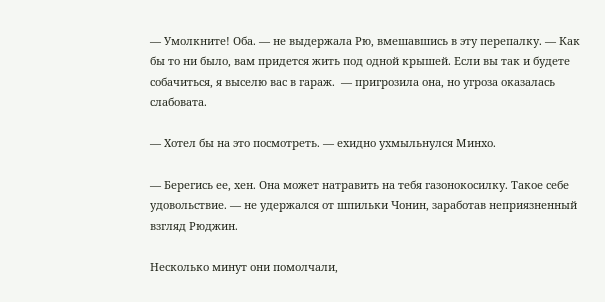— Умолкните! Оба. — не выдержала Рю, вмешавшись в эту перепалку. — Как бы то ни было, вам придется жить под одной крышей. Если вы так и будете собачиться, я выселю вас в гараж.  — пригрозила она, но угроза оказалась слабовата.

— Хотел бы на это посмотреть. — ехидно ухмыльнулся Минхо.

— Берегись ее, хен. Она может натравить на тебя газонокосилку. Такое себе удовольствие. — не удержался от шпильки Чонин, заработав неприязненный взгляд Рюджин.

Несколько минут они помолчали,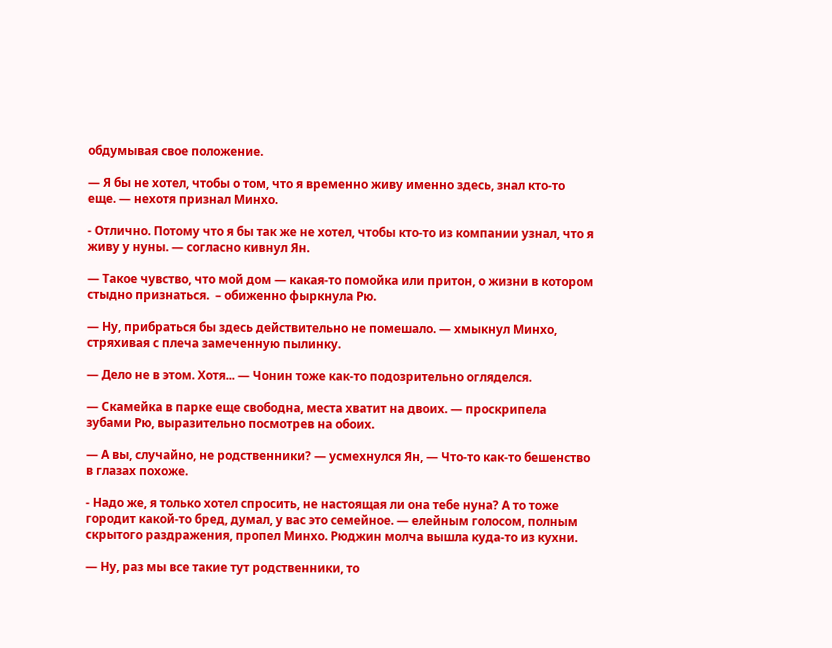обдумывая свое положение.

— Я бы не хотел, чтобы о том, что я временно живу именно здесь, знал кто-то еще. — нехотя признал Минхо.

- Отлично. Потому что я бы так же не хотел, чтобы кто-то из компании узнал, что я живу у нуны. — согласно кивнул Ян.

— Такое чувство, что мой дом — какая-то помойка или притон, о жизни в котором стыдно признаться.  – обиженно фыркнула Рю.

— Ну, прибраться бы здесь действительно не помешало. — хмыкнул Минхо, стряхивая с плеча замеченную пылинку.

— Дело не в этом. Хотя... — Чонин тоже как-то подозрительно огляделся.

— Скамейка в парке еще свободна, места хватит на двоих. — проскрипела зубами Рю, выразительно посмотрев на обоих.

— А вы, случайно, не родственники? — усмехнулся Ян, — Что-то как-то бешенство в глазах похоже.

- Надо же, я только хотел спросить, не настоящая ли она тебе нуна? А то тоже городит какой-то бред, думал, у вас это семейное. — елейным голосом, полным скрытого раздражения, пропел Минхо. Рюджин молча вышла куда-то из кухни.

— Ну, раз мы все такие тут родственники, то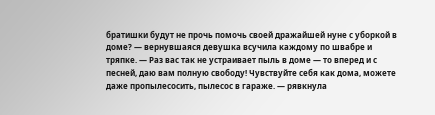братишки будут не прочь помочь своей дражайшей нуне с уборкой в доме? — вернувшаяся девушка всучила каждому по швабре и тряпке. — Раз вас так не устраивает пыль в доме — то вперед и с песней, даю вам полную свободу! Чувствуйте себя как дома, можете даже пропылесосить, пылесос в гараже. — рявкнула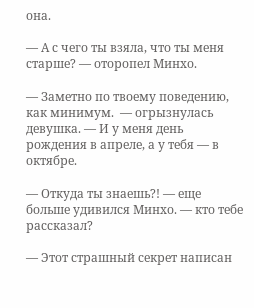она.

— А с чего ты взяла, что ты меня старше? — оторопел Минхо.

— Заметно по твоему поведению, как минимум.  — огрызнулась девушка. — И у меня день рождения в апреле, а у тебя — в октябре.

— Откуда ты знаешь?! — еще больше удивился Минхо. — кто тебе рассказал?

— Этот страшный секрет написан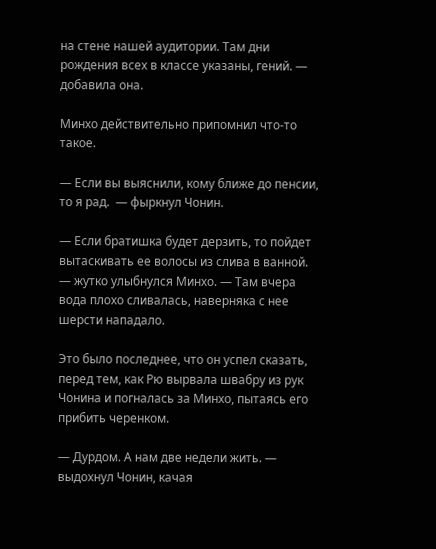на стене нашей аудитории. Там дни рождения всех в классе указаны, гений. — добавила она.

Минхо действительно припомнил что-то такое.

— Если вы выяснили, кому ближе до пенсии, то я рад.  — фыркнул Чонин.

— Если братишка будет дерзить, то пойдет вытаскивать ее волосы из слива в ванной. — жутко улыбнулся Минхо. — Там вчера вода плохо сливалась, наверняка с нее шерсти нападало.

Это было последнее, что он успел сказать, перед тем, как Рю вырвала швабру из рук Чонина и погналась за Минхо, пытаясь его прибить черенком.

— Дурдом. А нам две недели жить. — выдохнул Чонин, качая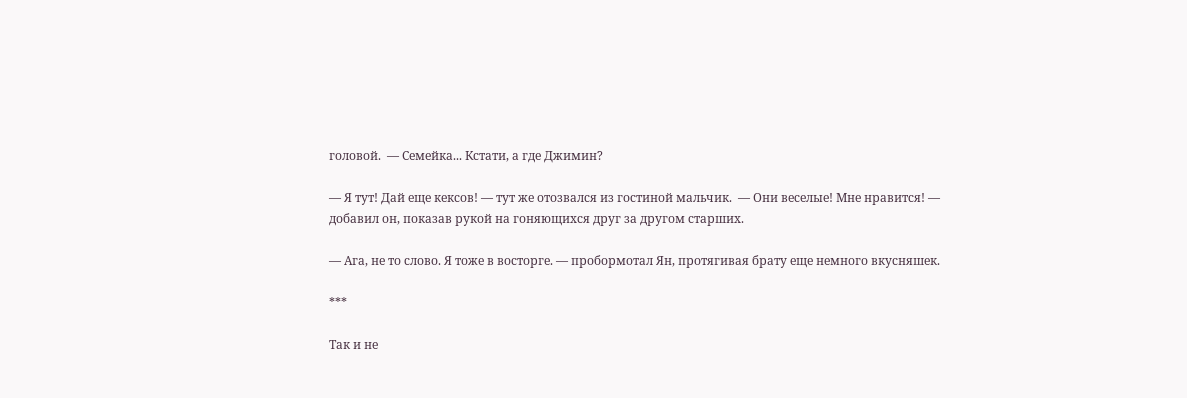головой.  — Семейка... Кстати, а где Джимин?

— Я тут! Дай еще кексов! — тут же отозвался из гостиной мальчик.  — Они веселые! Мне нравится! — добавил он, показав рукой на гоняющихся друг за другом старших.

— Ага, не то слово. Я тоже в восторге. — пробормотал Ян, протягивая брату еще немного вкусняшек.

***

Так и не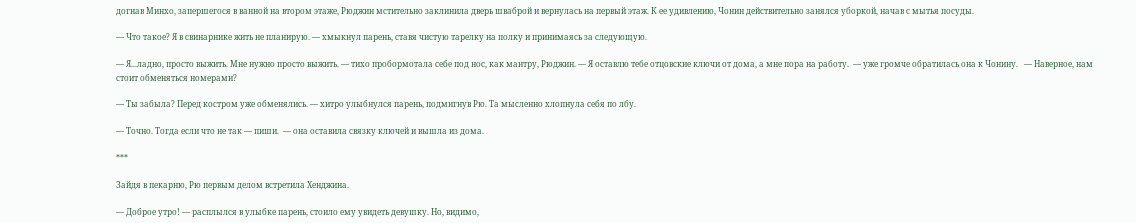догнав Минхо, запершегося в ванной на втором этаже, Рюджин мстительно заклинила дверь шваброй и вернулась на первый этаж. К ее удивлению, Чонин действительно занялся уборкой, начав с мытья посуды.

— Что такое? Я в свинарнике жить не планирую. — хмыкнул парень, ставя чистую тарелку на полку и принимаясь за следующую.

— Я...ладно, просто выжить. Мне нужно просто выжить. — тихо пробормотала себе под нос, как мантру, Рюджин. — Я оставлю тебе отцовские ключи от дома, а мне пора на работу.  — уже громче обратилась она к Чонину.   — Наверное, нам стоит обменяться номерами?

— Ты забыла? Перед костром уже обменялись. — хитро улыбнулся парень, подмигнув Рю. Та мысленно хлопнула себя по лбу.

— Точно. Тогда если что не так — пиши.  — она оставила связку ключей и вышла из дома.

***

Зайдя в пекарню, Рю первым делом встретила Хенджина.

— Доброе утро! — расплылся в улыбке парень, стоило ему увидеть девушку. Но, видимо,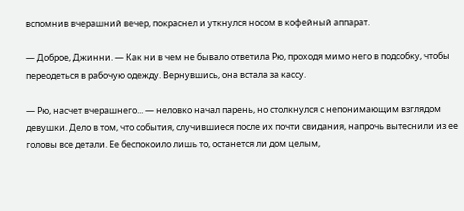вспомнив вчерашний вечер, покраснел и уткнулся носом в кофейный аппарат.

— Доброе, Джинни. — Как ни в чем не бывало ответила Рю, проходя мимо него в подсобку, чтобы переодеться в рабочую одежду. Вернувшись, она встала за кассу.

— Рю, насчет вчерашнего... — неловко начал парень, но столкнулся с непонимающим взглядом девушки. Дело в том, что события, случившиеся после их почти свидания, напрочь вытеснили из ее головы все детали. Ее беспокоило лишь то, останется ли дом целым,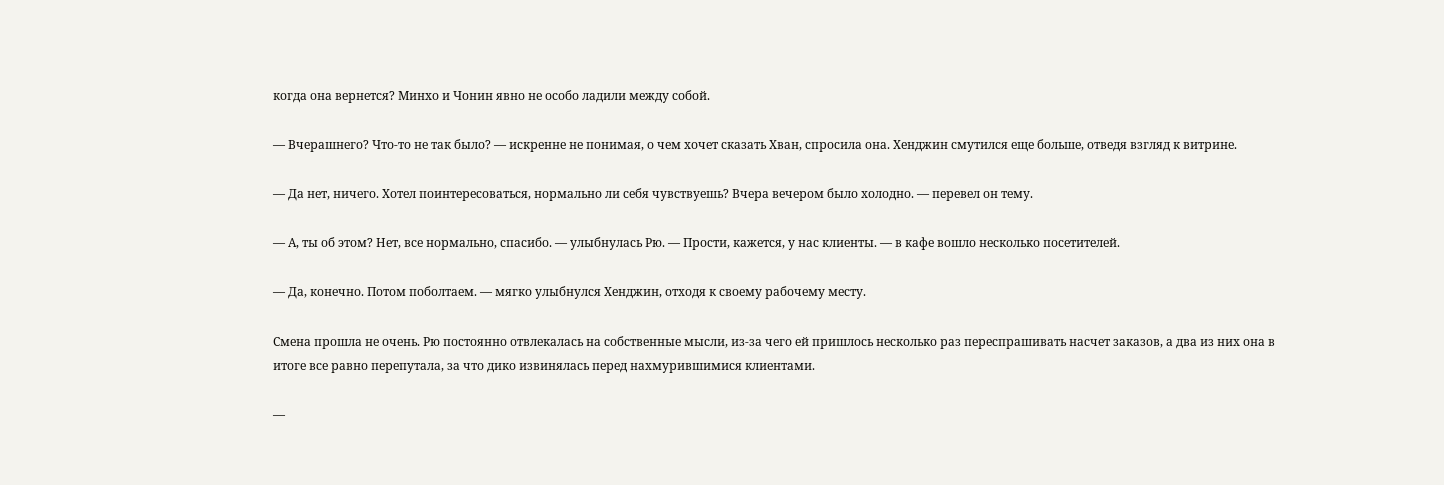когда она вернется? Минхо и Чонин явно не особо ладили между собой.

— Вчерашнего? Что-то не так было? — искренне не понимая, о чем хочет сказать Хван, спросила она. Хенджин смутился еще больше, отведя взгляд к витрине.

— Да нет, ничего. Хотел поинтересоваться, нормально ли себя чувствуешь? Вчера вечером было холодно. — перевел он тему.

— А, ты об этом? Нет, все нормально, спасибо. — улыбнулась Рю. — Прости, кажется, у нас клиенты. — в кафе вошло несколько посетителей.

— Да, конечно. Потом поболтаем. — мягко улыбнулся Хенджин, отходя к своему рабочему месту.

Смена прошла не очень. Рю постоянно отвлекалась на собственные мысли, из-за чего ей пришлось несколько раз переспрашивать насчет заказов, а два из них она в итоге все равно перепутала, за что дико извинялась перед нахмурившимися клиентами.

—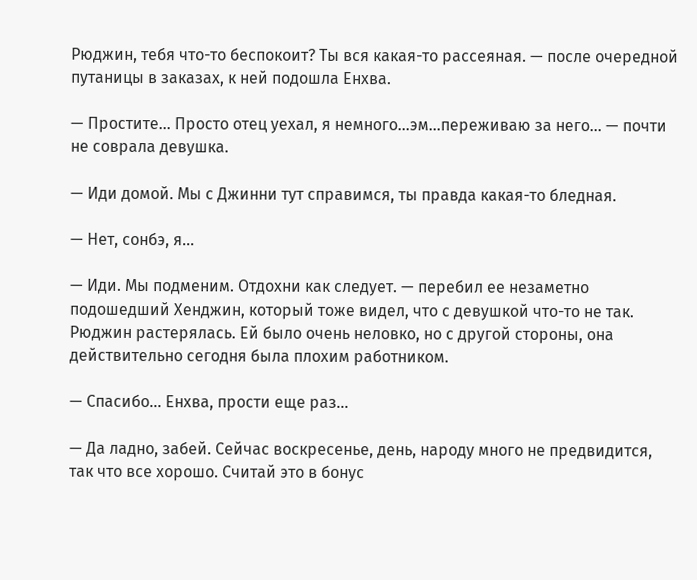Рюджин, тебя что-то беспокоит? Ты вся какая-то рассеяная. — после очередной путаницы в заказах, к ней подошла Енхва.

— Простите... Просто отец уехал, я немного...эм...переживаю за него... — почти не соврала девушка.

— Иди домой. Мы с Джинни тут справимся, ты правда какая-то бледная.

— Нет, сонбэ, я...

— Иди. Мы подменим. Отдохни как следует. — перебил ее незаметно подошедший Хенджин, который тоже видел, что с девушкой что-то не так. Рюджин растерялась. Ей было очень неловко, но с другой стороны, она действительно сегодня была плохим работником.

— Спасибо... Енхва, прости еще раз...

— Да ладно, забей. Сейчас воскресенье, день, народу много не предвидится, так что все хорошо. Считай это в бонус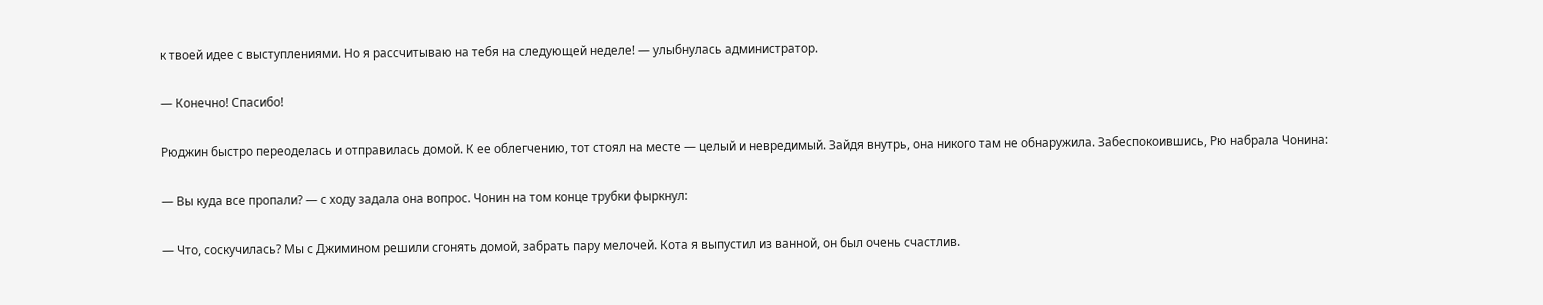к твоей идее с выступлениями. Но я рассчитываю на тебя на следующей неделе! — улыбнулась администратор.

— Конечно! Спасибо!

Рюджин быстро переоделась и отправилась домой. К ее облегчению, тот стоял на месте — целый и невредимый. Зайдя внутрь, она никого там не обнаружила. Забеспокоившись, Рю набрала Чонина:

— Вы куда все пропали? — с ходу задала она вопрос. Чонин на том конце трубки фыркнул:

— Что, соскучилась? Мы с Джимином решили сгонять домой, забрать пару мелочей. Кота я выпустил из ванной, он был очень счастлив.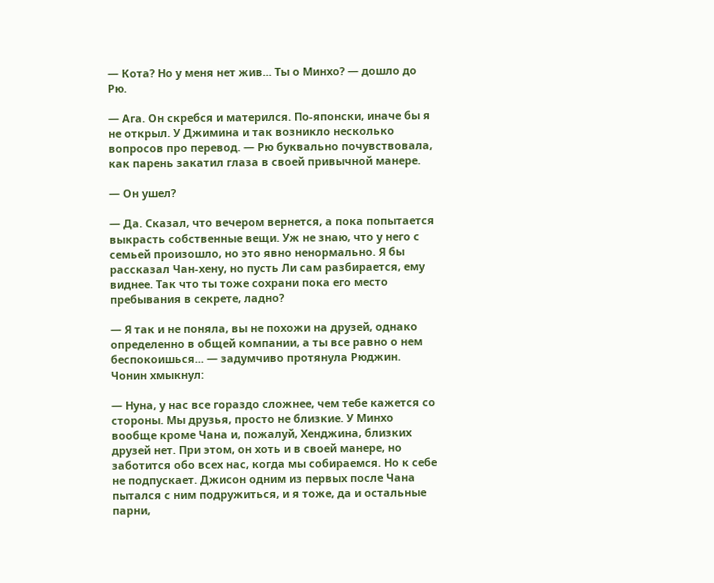— Кота? Но у меня нет жив... Ты о Минхо? — дошло до Рю.

— Ага. Он скребся и матерился. По-японски, иначе бы я не открыл. У Джимина и так возникло несколько вопросов про перевод. — Рю буквально почувствовала, как парень закатил глаза в своей привычной манере.

— Он ушел?

— Да. Сказал, что вечером вернется, а пока попытается выкрасть собственные вещи. Уж не знаю, что у него с семьей произошло, но это явно ненормально. Я бы рассказал Чан-хену, но пусть Ли сам разбирается, ему виднее. Так что ты тоже сохрани пока его место пребывания в секрете, ладно?

— Я так и не поняла, вы не похожи на друзей, однако определенно в общей компании, а ты все равно о нем беспокоишься... — задумчиво протянула Рюджин. Чонин хмыкнул:

— Нуна, у нас все гораздо сложнее, чем тебе кажется со стороны. Мы друзья, просто не близкие. У Минхо вообще кроме Чана и, пожалуй, Хенджина, близких друзей нет. При этом, он хоть и в своей манере, но заботится обо всех нас, когда мы собираемся. Но к себе не подпускает. Джисон одним из первых после Чана пытался с ним подружиться, и я тоже, да и остальные парни,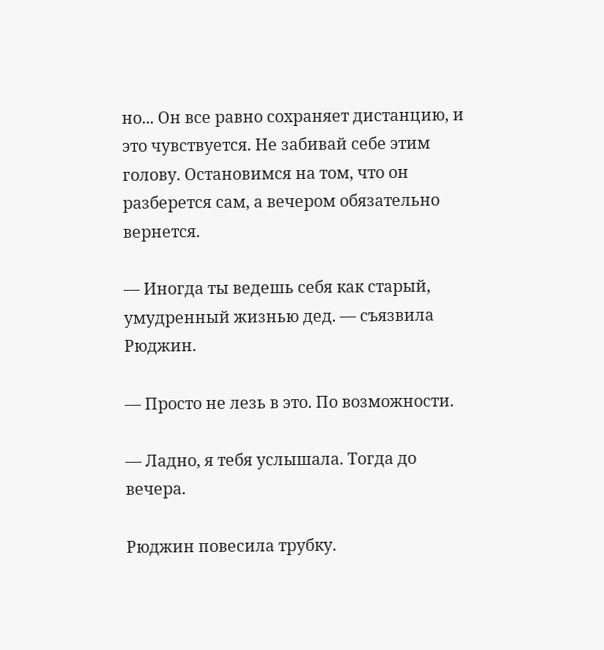но... Он все равно сохраняет дистанцию, и это чувствуется. Не забивай себе этим голову. Остановимся на том, что он разберется сам, а вечером обязательно вернется.

— Иногда ты ведешь себя как старый, умудренный жизнью дед. — съязвила Рюджин.

— Просто не лезь в это. По возможности.

— Ладно, я тебя услышала. Тогда до вечера.

Рюджин повесила трубку.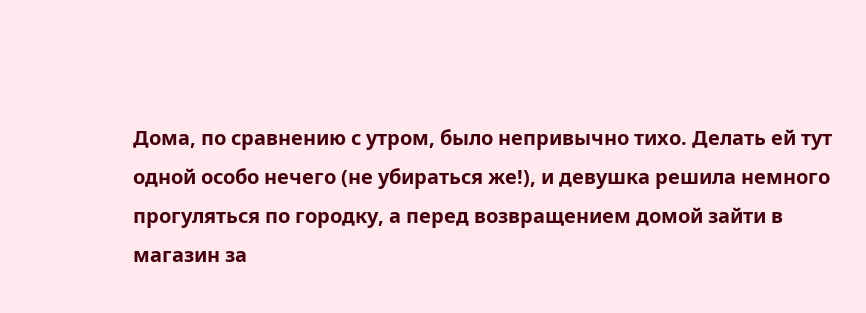Дома, по сравнению с утром, было непривычно тихо. Делать ей тут одной особо нечего (не убираться же!), и девушка решила немного прогуляться по городку, а перед возвращением домой зайти в магазин за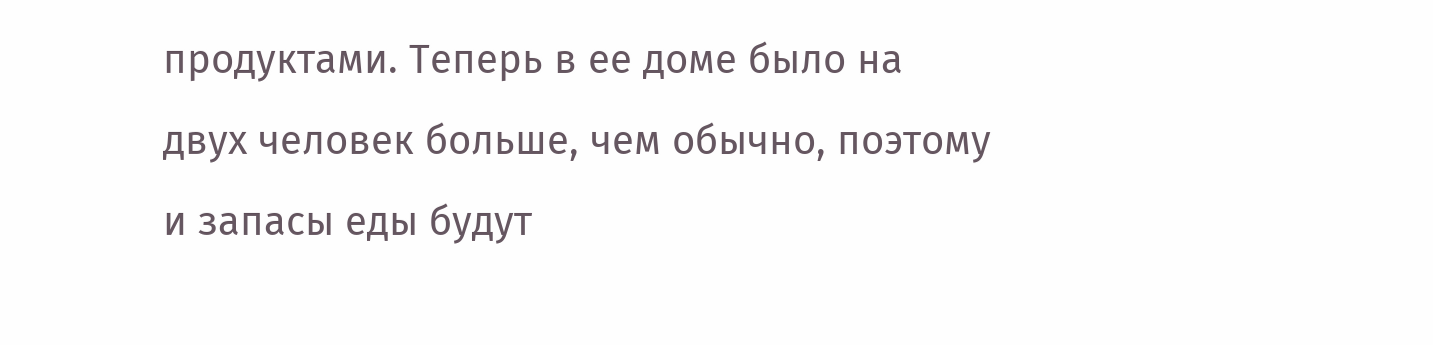продуктами. Теперь в ее доме было на двух человек больше, чем обычно, поэтому и запасы еды будут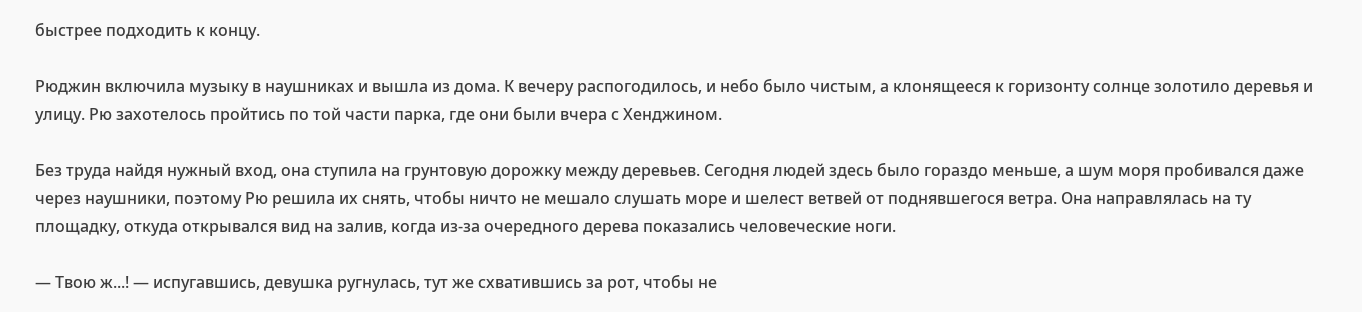быстрее подходить к концу.

Рюджин включила музыку в наушниках и вышла из дома. К вечеру распогодилось, и небо было чистым, а клонящееся к горизонту солнце золотило деревья и улицу. Рю захотелось пройтись по той части парка, где они были вчера с Хенджином.

Без труда найдя нужный вход, она ступила на грунтовую дорожку между деревьев. Сегодня людей здесь было гораздо меньше, а шум моря пробивался даже через наушники, поэтому Рю решила их снять, чтобы ничто не мешало слушать море и шелест ветвей от поднявшегося ветра. Она направлялась на ту площадку, откуда открывался вид на залив, когда из-за очередного дерева показались человеческие ноги.

— Твою ж...! — испугавшись, девушка ругнулась, тут же схватившись за рот, чтобы не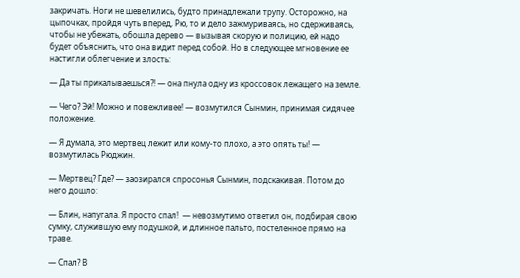закричать. Ноги не шевелились, будто принадлежали трупу. Осторожно, на цыпочках, пройдя чуть вперед, Рю, то и дело зажмуриваясь, но сдерживаясь, чтобы не убежать, обошла дерево — вызывая скорую и полицию, ей надо будет объяснить, что она видит перед собой. Но в следующее мгновение ее настигли облегчение и злость:

— Да ты прикалываешься?! — она пнула одну из кроссовок лежащего на земле.

— Чего? Эй! Можно и повежливее! — возмутился Сынмин, принимая сидячее положение.

— Я думала, это мертвец лежит или кому-то плохо, а это опять ты! — возмутилась Рюджин.

— Мертвец? Где? — заозирался спросонья Сынмин, подскакивая. Потом до него дошло:

— Блин, напугала. Я просто спал!  — невозмутимо ответил он, подбирая свою сумку, служившую ему подушкой, и длинное пальто, постеленное прямо на траве.

— Спал? В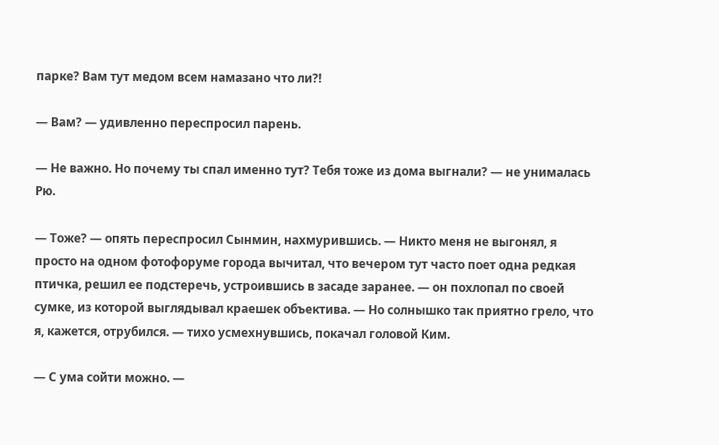парке? Вам тут медом всем намазано что ли?!

— Вам? — удивленно переспросил парень.

— Не важно. Но почему ты спал именно тут? Тебя тоже из дома выгнали? — не унималась Рю.

— Тоже? — опять переспросил Сынмин, нахмурившись. — Никто меня не выгонял, я просто на одном фотофоруме города вычитал, что вечером тут часто поет одна редкая птичка, решил ее подстеречь, устроившись в засаде заранее. — он похлопал по своей сумке, из которой выглядывал краешек объектива. — Но солнышко так приятно грело, что я, кажется, отрубился. — тихо усмехнувшись, покачал головой Ким.

— С ума сойти можно. —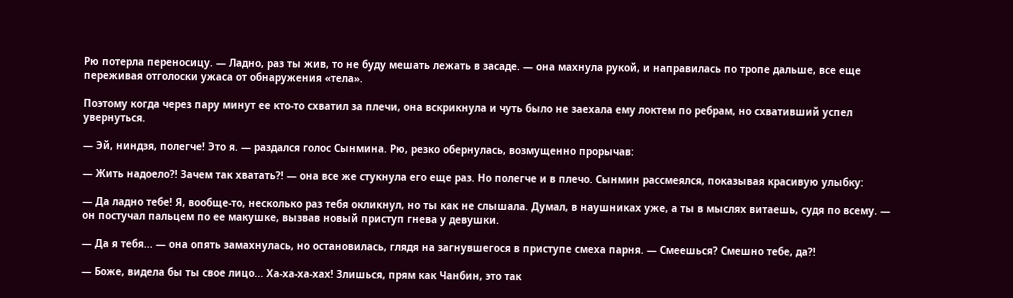Рю потерла переносицу. — Ладно, раз ты жив, то не буду мешать лежать в засаде. — она махнула рукой, и направилась по тропе дальше, все еще переживая отголоски ужаса от обнаружения «тела».

Поэтому когда через пару минут ее кто-то схватил за плечи, она вскрикнула и чуть было не заехала ему локтем по ребрам, но схвативший успел увернуться.

— Эй, ниндзя, полегче! Это я. — раздался голос Сынмина. Рю, резко обернулась, возмущенно прорычав:

— Жить надоело?! Зачем так хватать?! — она все же стукнула его еще раз. Но полегче и в плечо. Сынмин рассмеялся, показывая красивую улыбку:

— Да ладно тебе! Я, вообще-то, несколько раз тебя окликнул, но ты как не слышала. Думал, в наушниках уже, а ты в мыслях витаешь, судя по всему. — он постучал пальцем по ее макушке, вызвав новый приступ гнева у девушки.

— Да я тебя... — она опять замахнулась, но остановилась, глядя на загнувшегося в приступе смеха парня. — Смеешься? Смешно тебе, да?!

— Боже, видела бы ты свое лицо... Ха-ха-ха-хах! Злишься, прям как Чанбин, это так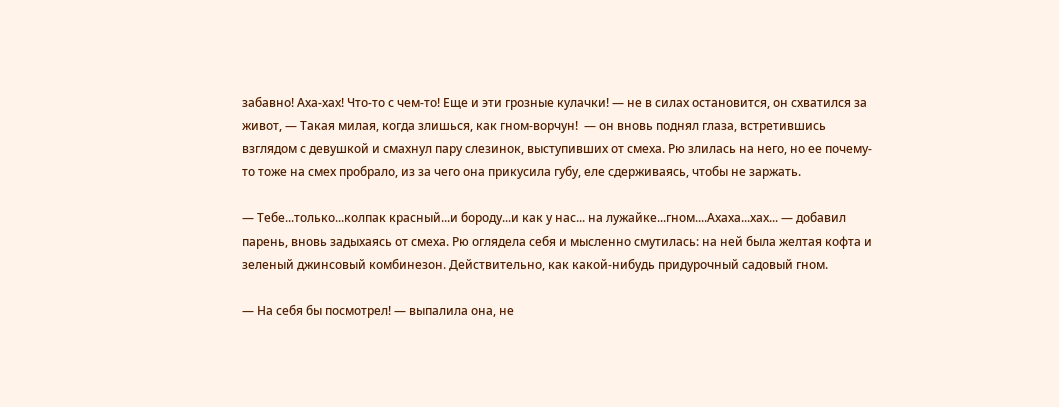забавно! Аха-хах! Что-то с чем-то! Еще и эти грозные кулачки! — не в силах остановится, он схватился за живот, — Такая милая, когда злишься, как гном-ворчун!  — он вновь поднял глаза, встретившись взглядом с девушкой и смахнул пару слезинок, выступивших от смеха. Рю злилась на него, но ее почему-то тоже на смех пробрало, из за чего она прикусила губу, еле сдерживаясь, чтобы не заржать.

— Тебе...только...колпак красный...и бороду...и как у нас... на лужайке...гном....Ахаха...хах... — добавил парень, вновь задыхаясь от смеха. Рю оглядела себя и мысленно смутилась: на ней была желтая кофта и зеленый джинсовый комбинезон. Действительно, как какой-нибудь придурочный садовый гном.

— На себя бы посмотрел! — выпалила она, не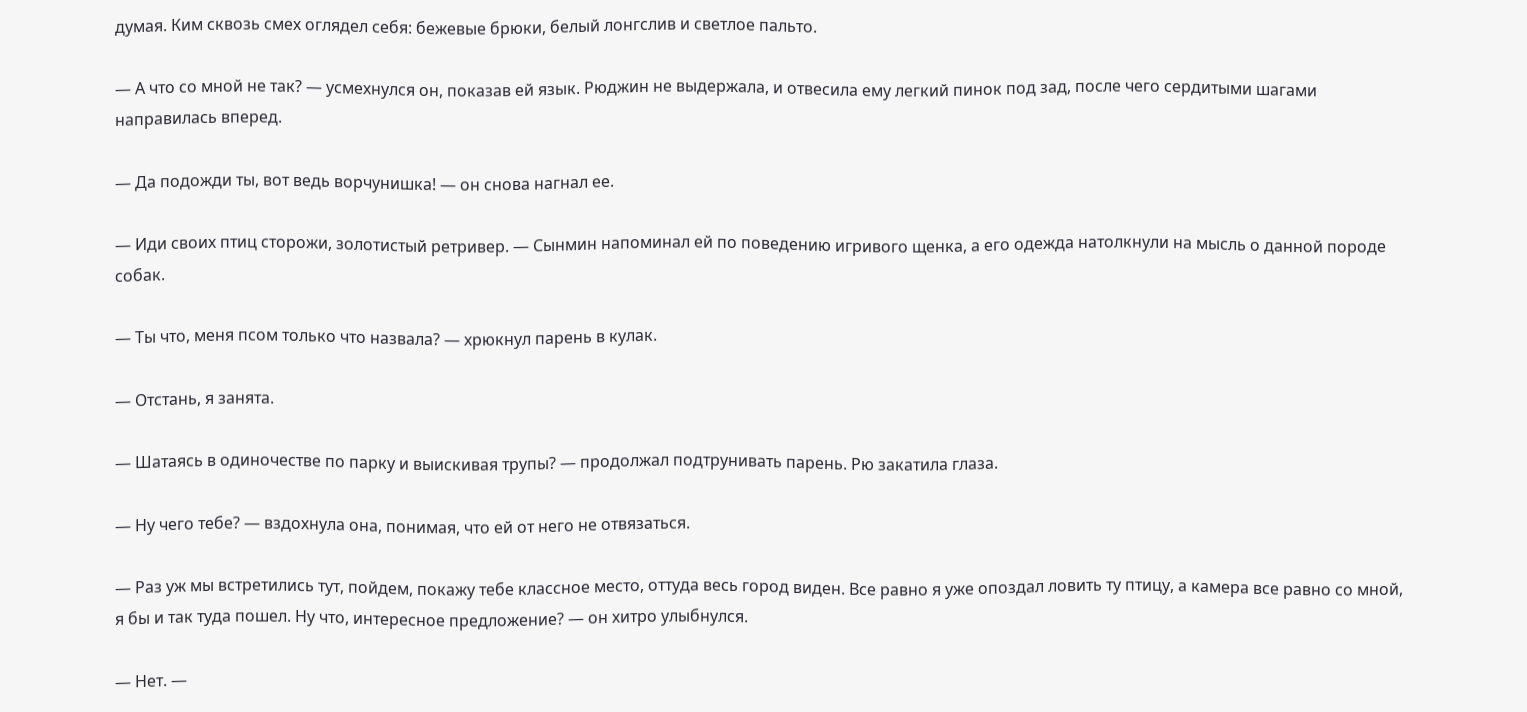думая. Ким сквозь смех оглядел себя: бежевые брюки, белый лонгслив и светлое пальто.

— А что со мной не так? — усмехнулся он, показав ей язык. Рюджин не выдержала, и отвесила ему легкий пинок под зад, после чего сердитыми шагами направилась вперед.

— Да подожди ты, вот ведь ворчунишка! — он снова нагнал ее.

— Иди своих птиц сторожи, золотистый ретривер. — Сынмин напоминал ей по поведению игривого щенка, а его одежда натолкнули на мысль о данной породе собак.

— Ты что, меня псом только что назвала? — хрюкнул парень в кулак.

— Отстань, я занята.

— Шатаясь в одиночестве по парку и выискивая трупы? — продолжал подтрунивать парень. Рю закатила глаза.

— Ну чего тебе? — вздохнула она, понимая, что ей от него не отвязаться.

— Раз уж мы встретились тут, пойдем, покажу тебе классное место, оттуда весь город виден. Все равно я уже опоздал ловить ту птицу, а камера все равно со мной, я бы и так туда пошел. Ну что, интересное предложение? — он хитро улыбнулся.

— Нет. —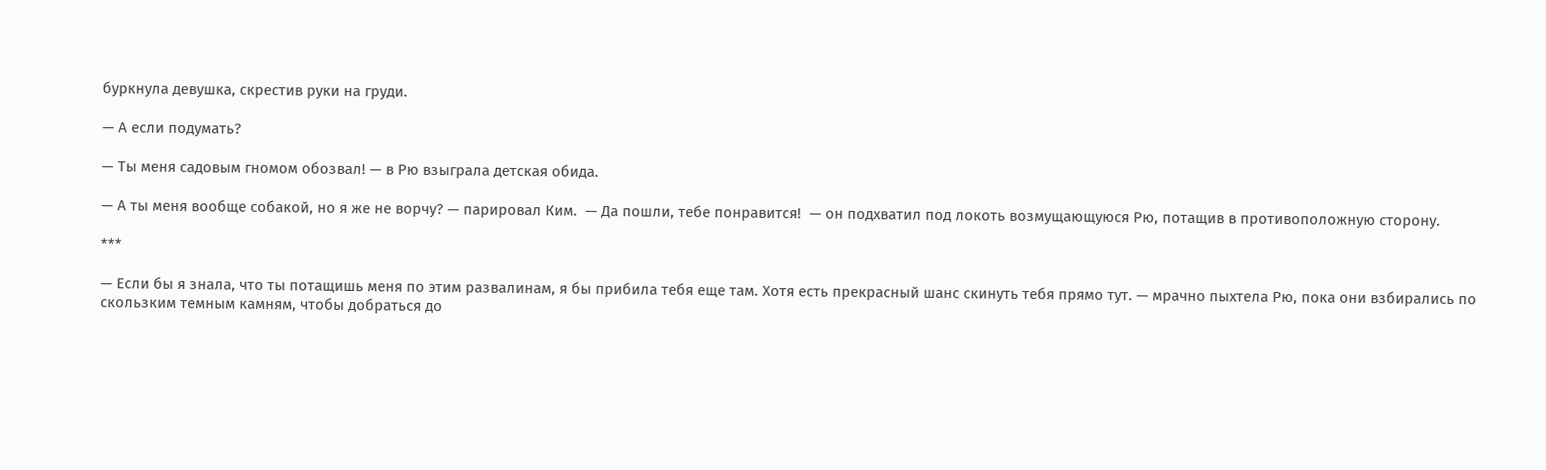буркнула девушка, скрестив руки на груди.

— А если подумать?

— Ты меня садовым гномом обозвал! — в Рю взыграла детская обида.

— А ты меня вообще собакой, но я же не ворчу? — парировал Ким.  — Да пошли, тебе понравится!  — он подхватил под локоть возмущающуюся Рю, потащив в противоположную сторону.

***

— Если бы я знала, что ты потащишь меня по этим развалинам, я бы прибила тебя еще там. Хотя есть прекрасный шанс скинуть тебя прямо тут. — мрачно пыхтела Рю, пока они взбирались по скользким темным камням, чтобы добраться до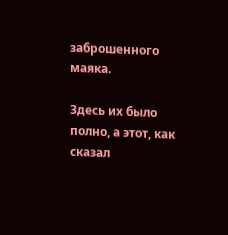заброшенного маяка.

Здесь их было полно, а этот, как сказал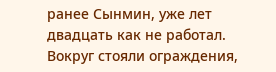ранее Сынмин, уже лет двадцать как не работал. Вокруг стояли ограждения,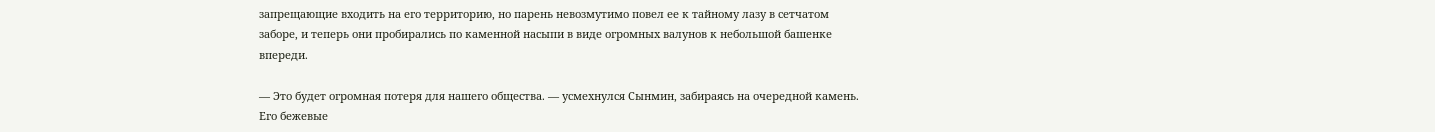запрещающие входить на его территорию, но парень невозмутимо повел ее к тайному лазу в сетчатом заборе, и теперь они пробирались по каменной насыпи в виде огромных валунов к небольшой башенке впереди.

— Это будет огромная потеря для нашего общества. — усмехнулся Сынмин, забираясь на очередной камень. Его бежевые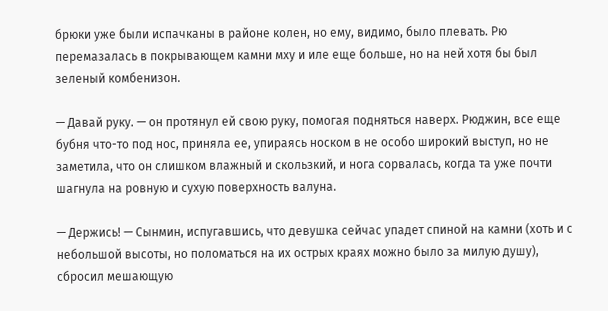брюки уже были испачканы в районе колен, но ему, видимо, было плевать. Рю перемазалась в покрывающем камни мху и иле еще больше, но на ней хотя бы был зеленый комбенизон.

— Давай руку. — он протянул ей свою руку, помогая подняться наверх. Рюджин, все еще бубня что-то под нос, приняла ее, упираясь носком в не особо широкий выступ, но не заметила, что он слишком влажный и скользкий, и нога сорвалась, когда та уже почти шагнула на ровную и сухую поверхность валуна.

— Держись! — Сынмин, испугавшись, что девушка сейчас упадет спиной на камни (хоть и с небольшой высоты, но поломаться на их острых краях можно было за милую душу), сбросил мешающую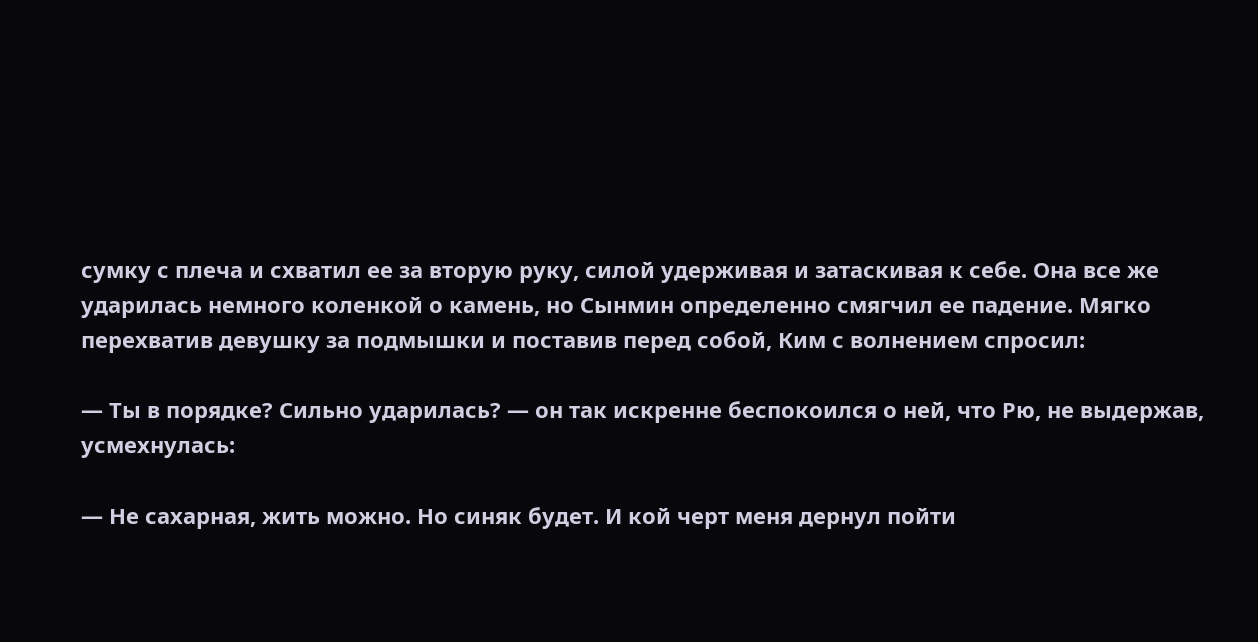сумку с плеча и схватил ее за вторую руку, силой удерживая и затаскивая к себе. Она все же ударилась немного коленкой о камень, но Сынмин определенно смягчил ее падение. Мягко перехватив девушку за подмышки и поставив перед собой, Ким с волнением спросил:

— Ты в порядке? Сильно ударилась? — он так искренне беспокоился о ней, что Рю, не выдержав, усмехнулась:

— Не сахарная, жить можно. Но синяк будет. И кой черт меня дернул пойти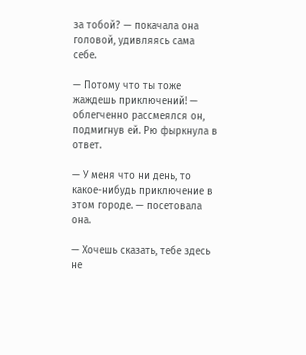за тобой? — покачала она головой, удивляясь сама себе.

— Потому что ты тоже жаждешь приключений! — облегченно рассмеялся он, подмигнув ей. Рю фыркнула в ответ.

— У меня что ни день, то какое-нибудь приключение в этом городе. — посетовала она.

— Хочешь сказать, тебе здесь не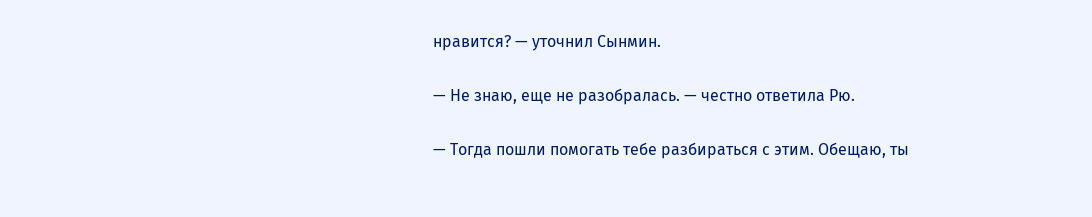нравится? — уточнил Сынмин.

— Не знаю, еще не разобралась. — честно ответила Рю.

— Тогда пошли помогать тебе разбираться с этим. Обещаю, ты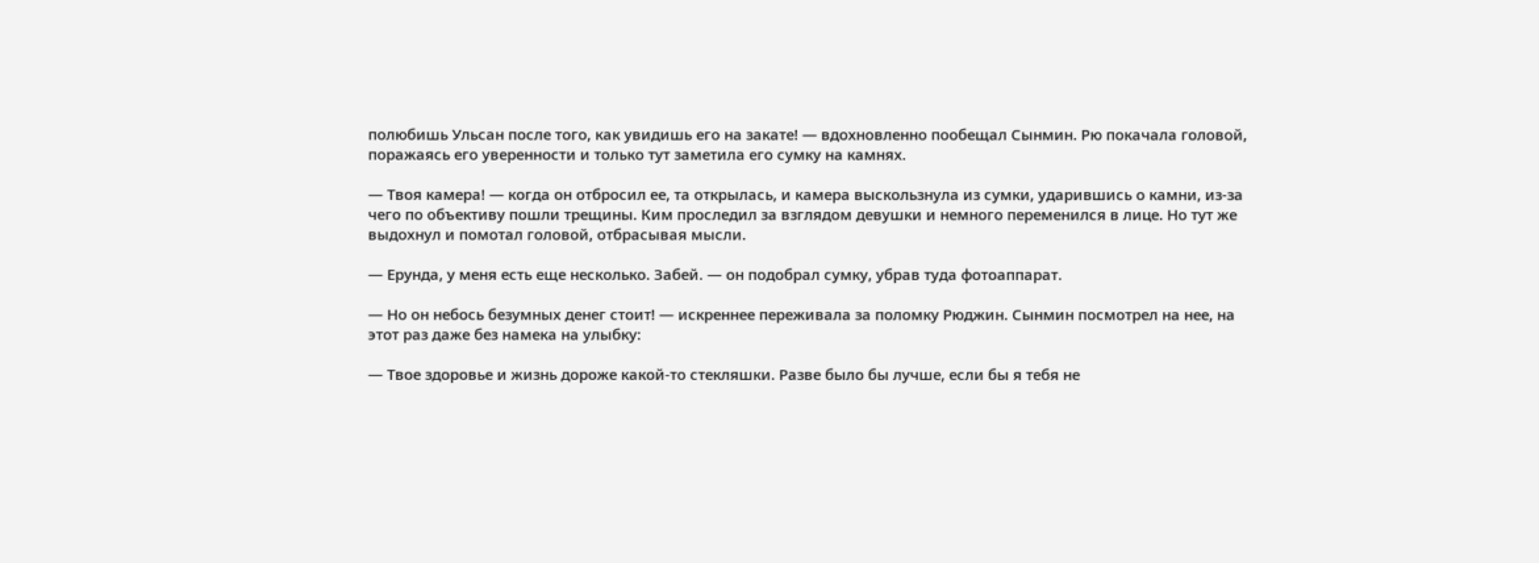полюбишь Ульсан после того, как увидишь его на закате! — вдохновленно пообещал Сынмин. Рю покачала головой, поражаясь его уверенности и только тут заметила его сумку на камнях.

— Твоя камера! — когда он отбросил ее, та открылась, и камера выскользнула из сумки, ударившись о камни, из-за чего по объективу пошли трещины. Ким проследил за взглядом девушки и немного переменился в лице. Но тут же выдохнул и помотал головой, отбрасывая мысли.

— Ерунда, у меня есть еще несколько. Забей. — он подобрал сумку, убрав туда фотоаппарат.

— Но он небось безумных денег стоит! — искреннее переживала за поломку Рюджин. Сынмин посмотрел на нее, на этот раз даже без намека на улыбку:

— Твое здоровье и жизнь дороже какой-то стекляшки. Разве было бы лучше, если бы я тебя не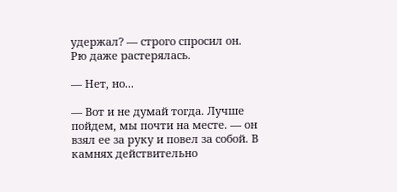удержал? — строго спросил он. Рю даже растерялась.

— Нет, но...

— Вот и не думай тогда. Лучше пойдем, мы почти на месте. — он взял ее за руку и повел за собой. В камнях действительно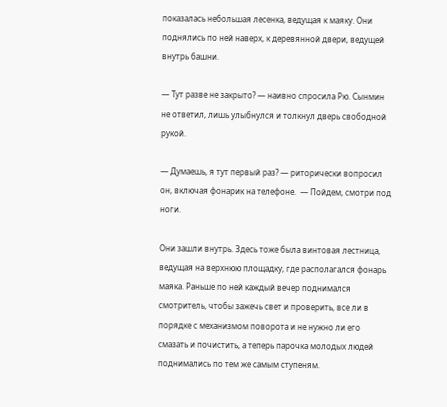показалась небольшая лесенка, ведущая к маяку. Они поднялись по ней наверх, к деревянной двери, ведущей внутрь башни.

— Тут разве не закрыто? — наивно спросила Рю. Сынмин не ответил, лишь улыбнулся и толкнул дверь свободной рукой.

— Думаешь, я тут первый раз? — риторически вопросил он, включая фонарик на телефоне.  — Пойдем, смотри под ноги.

Они зашли внутрь. Здесь тоже была винтовая лестница, ведущая на верхнюю площадку, где располагался фонарь маяка. Раньше по ней каждый вечер поднимался смотритель, чтобы зажечь свет и проверить, все ли в порядке с механизмом поворота и не нужно ли его смазать и почистить, а теперь парочка молодых людей поднимались по тем же самым ступеням.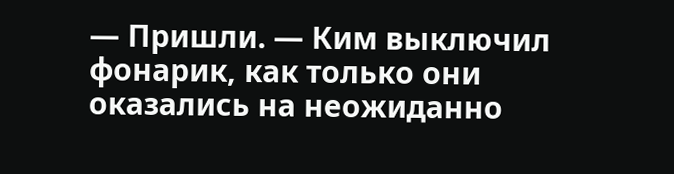— Пришли. — Ким выключил фонарик, как только они оказались на неожиданно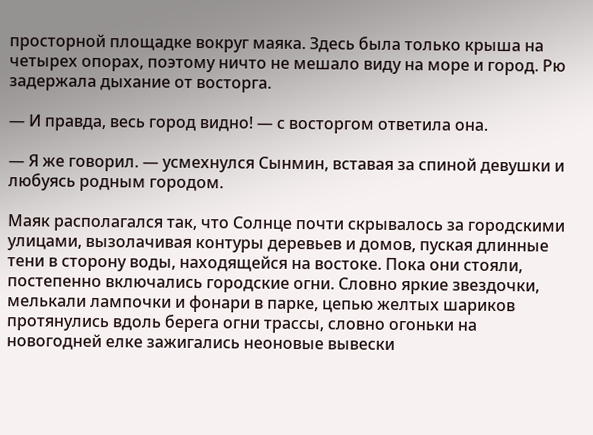просторной площадке вокруг маяка. Здесь была только крыша на четырех опорах, поэтому ничто не мешало виду на море и город. Рю задержала дыхание от восторга.

— И правда, весь город видно! — с восторгом ответила она.

— Я же говорил. — усмехнулся Сынмин, вставая за спиной девушки и любуясь родным городом.

Маяк располагался так, что Солнце почти скрывалось за городскими улицами, вызолачивая контуры деревьев и домов, пуская длинные тени в сторону воды, находящейся на востоке. Пока они стояли, постепенно включались городские огни. Словно яркие звездочки, мелькали лампочки и фонари в парке, цепью желтых шариков протянулись вдоль берега огни трассы, словно огоньки на новогодней елке зажигались неоновые вывески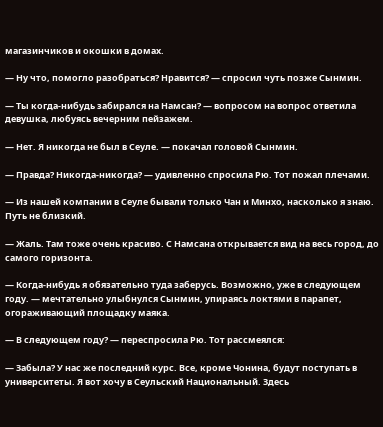магазинчиков и окошки в домах.

— Ну что, помогло разобраться? Нравится? — спросил чуть позже Сынмин.

— Ты когда-нибудь забирался на Намсан? — вопросом на вопрос ответила девушка, любуясь вечерним пейзажем.

— Нет. Я никогда не был в Сеуле. — покачал головой Сынмин.

— Правда? Никогда-никогда? — удивленно спросила Рю. Тот пожал плечами.

— Из нашей компании в Сеуле бывали только Чан и Минхо, насколько я знаю. Путь не близкий.

— Жаль. Там тоже очень красиво. С Намсана открывается вид на весь город, до самого горизонта.

— Когда-нибудь я обязательно туда заберусь. Возможно, уже в следующем году. — мечтательно улыбнулся Сынмин, упираясь локтями в парапет, огораживающий площадку маяка.

— В следующем году? — переспросила Рю. Тот рассмеялся:

— Забыла? У нас же последний курс. Все, кроме Чонина, будут поступать в университеты. Я вот хочу в Сеульский Национальный. Здесь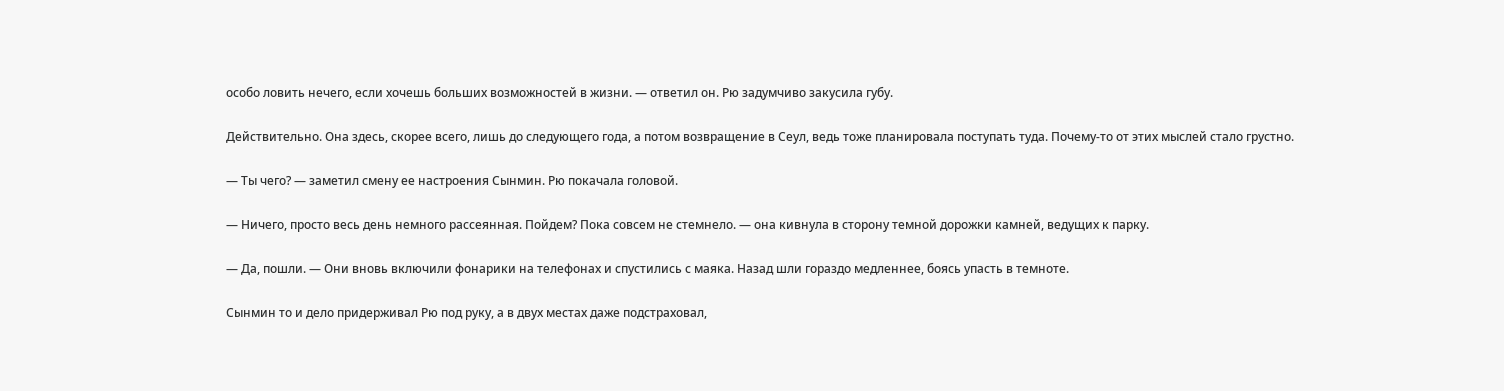особо ловить нечего, если хочешь больших возможностей в жизни. — ответил он. Рю задумчиво закусила губу.

Действительно. Она здесь, скорее всего, лишь до следующего года, а потом возвращение в Сеул, ведь тоже планировала поступать туда. Почему-то от этих мыслей стало грустно.

— Ты чего? — заметил смену ее настроения Сынмин. Рю покачала головой.

— Ничего, просто весь день немного рассеянная. Пойдем? Пока совсем не стемнело. — она кивнула в сторону темной дорожки камней, ведущих к парку.

— Да, пошли. — Они вновь включили фонарики на телефонах и спустились с маяка. Назад шли гораздо медленнее, боясь упасть в темноте.

Сынмин то и дело придерживал Рю под руку, а в двух местах даже подстраховал,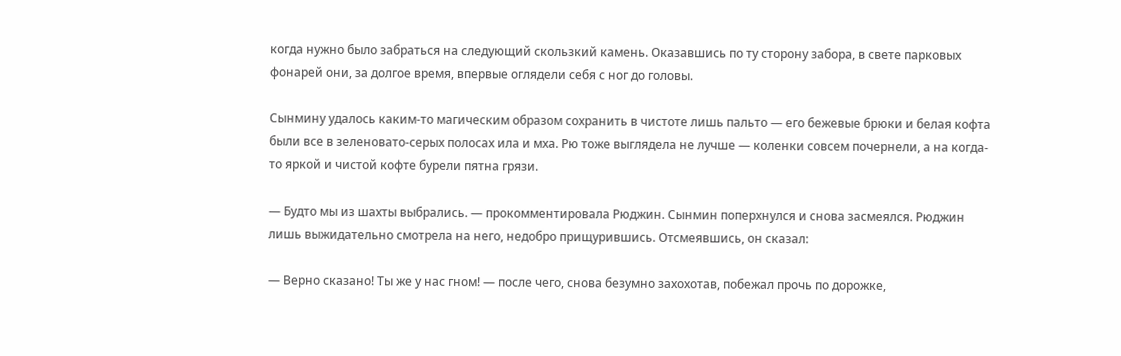когда нужно было забраться на следующий скользкий камень. Оказавшись по ту сторону забора, в свете парковых фонарей они, за долгое время, впервые оглядели себя с ног до головы.

Сынмину удалось каким-то магическим образом сохранить в чистоте лишь пальто — его бежевые брюки и белая кофта были все в зеленовато-серых полосах ила и мха. Рю тоже выглядела не лучше — коленки совсем почернели, а на когда-то яркой и чистой кофте бурели пятна грязи.

— Будто мы из шахты выбрались. — прокомментировала Рюджин. Сынмин поперхнулся и снова засмеялся. Рюджин лишь выжидательно смотрела на него, недобро прищурившись. Отсмеявшись, он сказал:

— Верно сказано! Ты же у нас гном! — после чего, снова безумно захохотав, побежал прочь по дорожке,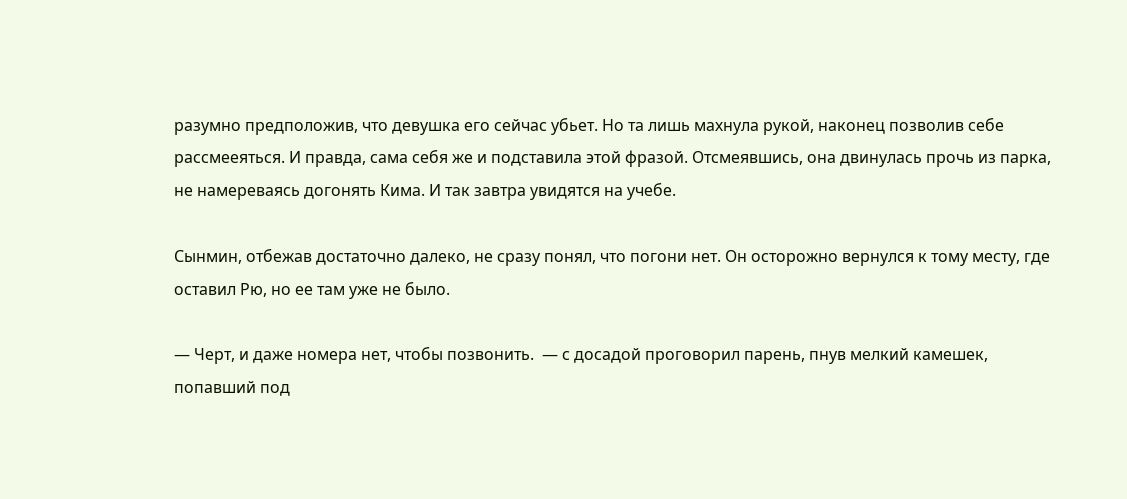разумно предположив, что девушка его сейчас убьет. Но та лишь махнула рукой, наконец позволив себе рассмееяться. И правда, сама себя же и подставила этой фразой. Отсмеявшись, она двинулась прочь из парка, не намереваясь догонять Кима. И так завтра увидятся на учебе.

Сынмин, отбежав достаточно далеко, не сразу понял, что погони нет. Он осторожно вернулся к тому месту, где оставил Рю, но ее там уже не было.

— Черт, и даже номера нет, чтобы позвонить.  — с досадой проговорил парень, пнув мелкий камешек, попавший под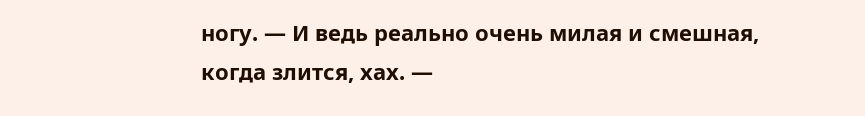ногу. — И ведь реально очень милая и смешная, когда злится, хах. —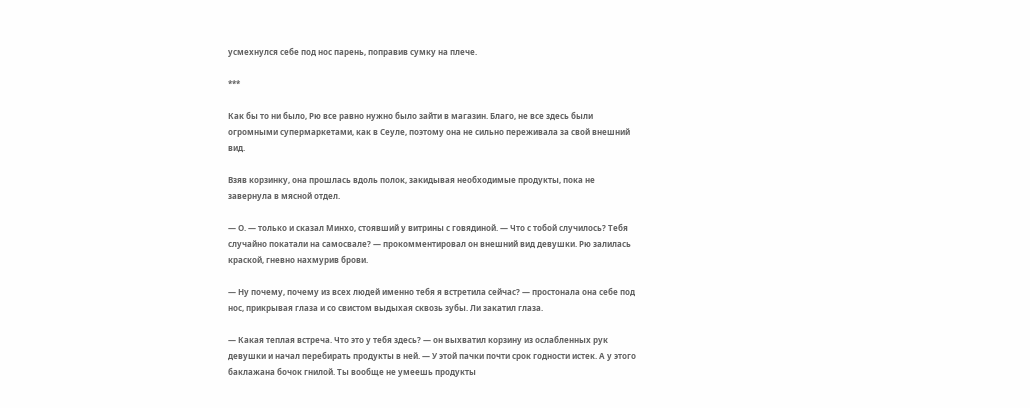усмехнулся себе под нос парень, поправив сумку на плече.

***

Как бы то ни было, Рю все равно нужно было зайти в магазин. Благо, не все здесь были огромными супермаркетами, как в Сеуле, поэтому она не сильно переживала за свой внешний вид.

Взяв корзинку, она прошлась вдоль полок, закидывая необходимые продукты, пока не завернула в мясной отдел.

— О. — только и сказал Минхо, стоявший у витрины с говядиной. — Что с тобой случилось? Тебя случайно покатали на самосвале? — прокомментировал он внешний вид девушки. Рю залилась краской, гневно нахмурив брови.

— Ну почему, почему из всех людей именно тебя я встретила сейчас? — простонала она себе под нос, прикрывая глаза и со свистом выдыхая сквозь зубы. Ли закатил глаза.

— Какая теплая встреча. Что это у тебя здесь? — он выхватил корзину из ослабленных рук девушки и начал перебирать продукты в ней. — У этой пачки почти срок годности истек. А у этого баклажана бочок гнилой. Ты вообще не умеешь продукты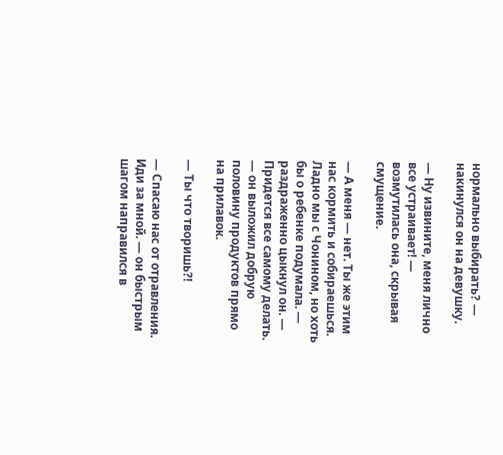нормально выбирать? — накинулся он на девушку.

— Ну извините, меня лично все устраивает! — возмутилась она, скрывая смущение.

— А меня — нет. Ты же этим нас кормить и собираешься. Ладно мы с Чонином, но хоть бы о ребенке подумала. — раздраженно цыкнул он. — Придется все самому делать. — он выложил добрую половину продуктов прямо на прилавок.

— Ты что творишь?!

— Спасаю нас от отравления. Иди за мной. — он быстрым шагом направился в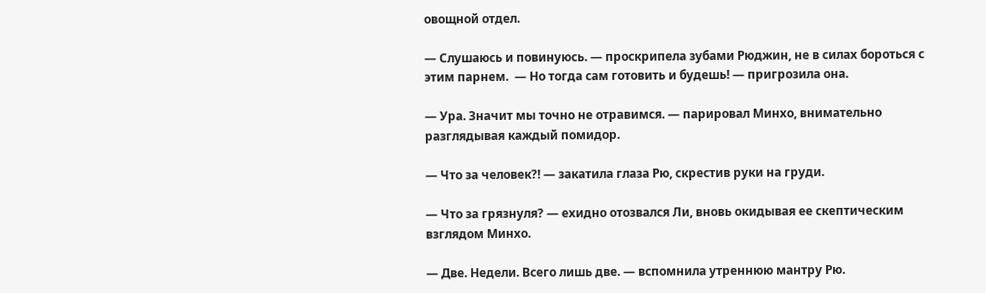овощной отдел.

— Слушаюсь и повинуюсь. — проскрипела зубами Рюджин, не в силах бороться с этим парнем.  — Но тогда сам готовить и будешь! — пригрозила она.

— Ура. Значит мы точно не отравимся. — парировал Минхо, внимательно разглядывая каждый помидор.

— Что за человек?! — закатила глаза Рю, скрестив руки на груди.

— Что за грязнуля? — ехидно отозвался Ли, вновь окидывая ее скептическим взглядом Минхо.

— Две. Недели. Всего лишь две. — вспомнила утреннюю мантру Рю.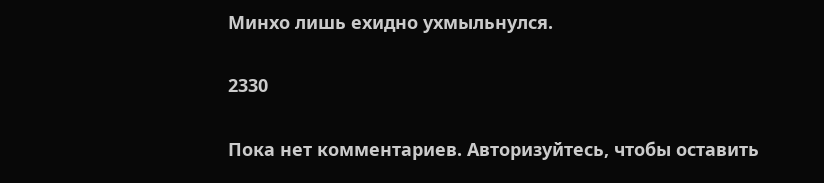Минхо лишь ехидно ухмыльнулся.

2330

Пока нет комментариев. Авторизуйтесь, чтобы оставить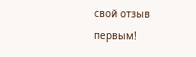свой отзыв первым!